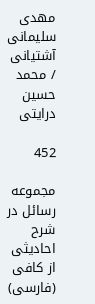مهدى سليمانى آشتيانى / محمد حسين درايتى

452

مجموعه رسائل در شرح احاديثى از كافى (فارسى)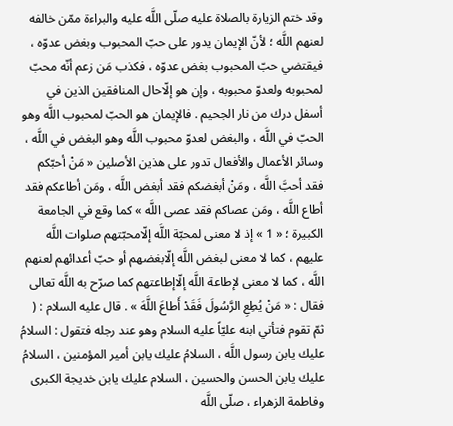وقد ختم الزيارة بالصلاة عليه صلّى اللَّه عليه والبراءة ممّن خالفه لعنهم اللَّه ؛ لأنّ الإيمان يدور على حبّ المحبوب وبغض عدوّه ، فيقتضي حبّ المحبوب بغض عدوّه ، فكذب مَن زعم أنّه محبّ لمحبوبه ولعدوّ محبوبه ، وإن هو إلّاحال المنافقين الذين في أسفل درك من نار الجحيم . فالإيمان هو الحبّ لمحبوب اللَّه وهو الحبّ في اللَّه ، والبغض لعدوّ محبوب اللَّه وهو البغض في اللَّه ، وسائر الأعمال والأفعال تدور على هذين الأصلين « مَنْ أحبّكم فقد أحبَّ اللَّه ، ومَنْ أبغضكم فقد أبغض اللَّه ، ومَن أطاعكم فقد أطاع اللَّه ، ومَن عصاكم فقد عصى اللَّه » كما وقع في الجامعة الكبيرة ؛ « 1 » إذ لا معنى لمحبّة اللَّه إلّامحبّتهم صلوات اللَّه عليهم ، كما لا معنى لبغض اللَّه إلّابغضهم أو حبّ أعدائهم لعنهم اللَّه ، كما لا معنى لإطاعة اللَّه إلّاإطاعتهم كما صرّح به اللَّه تعالى فقال : « مَنْ يُطِعِ الرَّسُولَ فَقَدْ أَطاعَ اللَّهَ » . قال عليه السلام : ( ثمّ تقوم فتأتي ابنه عليّاً عليه السلام وهو عند رجله فتقول : السلامُ عليك يابن رسول اللَّه ، السلامُ عليك يابن أمير المؤمنين ، السلامُ عليك يابن الحسن والحسين ، السلام عليك يابن خديجة الكبرى وفاطمة الزهراء ، صلّى اللَّه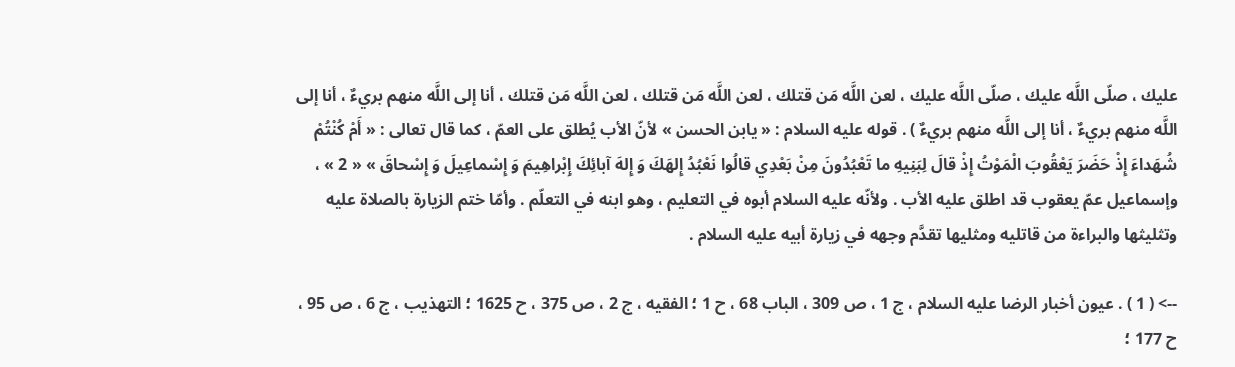عليك ، صلّى اللَّه عليك ، صلّى اللَّه عليك ، لعن اللَّه مَن قتلك ، لعن اللَّه مَن قتلك ، لعن اللَّه مَن قتلك ، أنا إلى اللَّه منهم بريءٌ ، أنا إلى اللَّه منهم بريءٌ ، أنا إلى اللَّه منهم بريءٌ ) . قوله عليه السلام : « يابن الحسن » لأنّ الأب يُطلق على العمّ ، كما قال تعالى : « أَمْ كُنْتُمْ شُهَداءَ إِذْ حَضَرَ يَعْقُوبَ الْمَوْتُ إِذْ قالَ لِبَنِيهِ ما تَعْبُدُونَ مِنْ بَعْدِي قالُوا نَعْبُدُ إِلهَكَ وَ إِلهَ آبائِكَ إِبْراهِيمَ وَ إِسْماعِيلَ وَ إِسْحاقَ » « 2 » ، وإسماعيل عمّ يعقوب قد اطلق عليه الأب . ولأنّه عليه السلام أبوه في التعليم ، وهو ابنه في التعلّم . وأمّا ختم الزيارة بالصلاة عليه وتثليثها والبراءة من قاتليه ومثليها تقدَّم وجهه في زيارة أبيه عليه السلام .

--> ( 1 ) . عيون أخبار الرضا عليه السلام ، ج 1 ، ص 309 ، الباب 68 ، ح 1 ؛ الفقيه ، ج 2 ، ص 375 ، ح 1625 ؛ التهذيب ، ج 6 ، ص 95 ، ح 177 ؛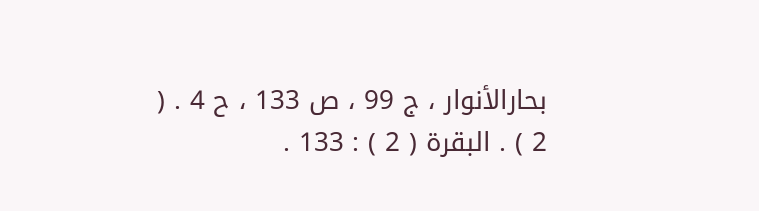بحارالأنوار ، ج 99 ، ص 133 ، ح 4 . ( 2 ) . البقرة ( 2 ) : 133 .